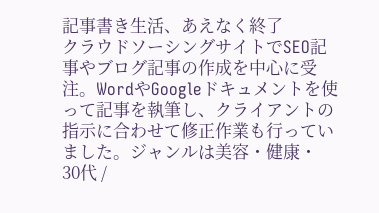記事書き生活、あえなく終了
クラウドソーシングサイトでSEO記事やブログ記事の作成を中心に受注。WordやGoogleドキュメントを使って記事を執筆し、クライアントの指示に合わせて修正作業も行っていました。ジャンルは美容・健康・
30代 /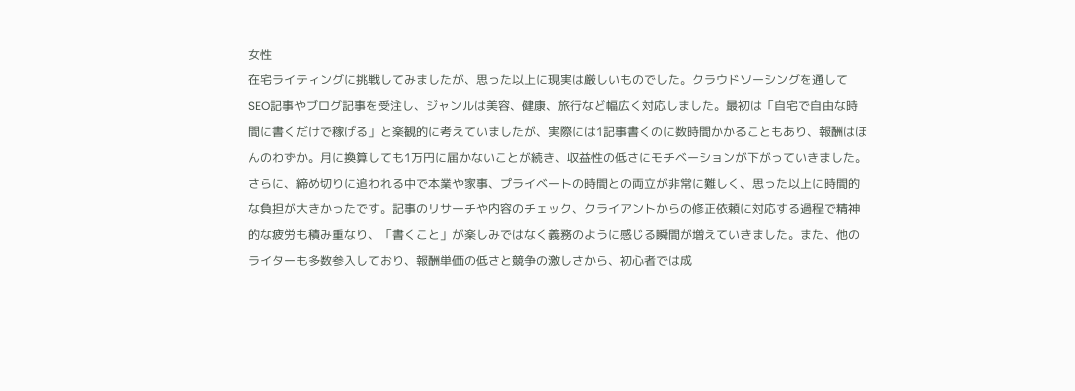女性
在宅ライティングに挑戦してみましたが、思った以上に現実は厳しいものでした。クラウドソーシングを通してSEO記事やブログ記事を受注し、ジャンルは美容、健康、旅行など幅広く対応しました。最初は「自宅で自由な時間に書くだけで稼げる」と楽観的に考えていましたが、実際には1記事書くのに数時間かかることもあり、報酬はほんのわずか。月に換算しても1万円に届かないことが続き、収益性の低さにモチベーションが下がっていきました。 さらに、締め切りに追われる中で本業や家事、プライベートの時間との両立が非常に難しく、思った以上に時間的な負担が大きかったです。記事のリサーチや内容のチェック、クライアントからの修正依頼に対応する過程で精神的な疲労も積み重なり、「書くこと」が楽しみではなく義務のように感じる瞬間が増えていきました。また、他のライターも多数参入しており、報酬単価の低さと競争の激しさから、初心者では成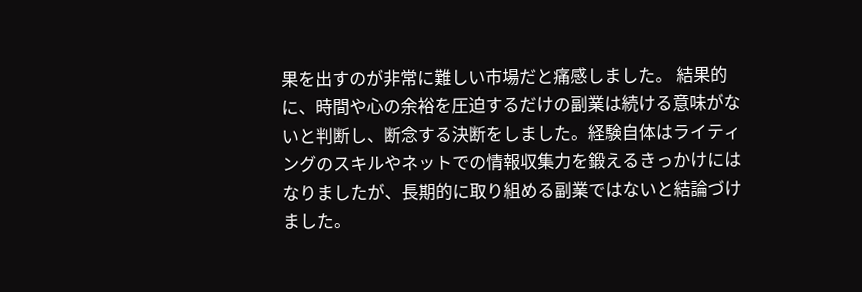果を出すのが非常に難しい市場だと痛感しました。 結果的に、時間や心の余裕を圧迫するだけの副業は続ける意味がないと判断し、断念する決断をしました。経験自体はライティングのスキルやネットでの情報収集力を鍛えるきっかけにはなりましたが、長期的に取り組める副業ではないと結論づけました。